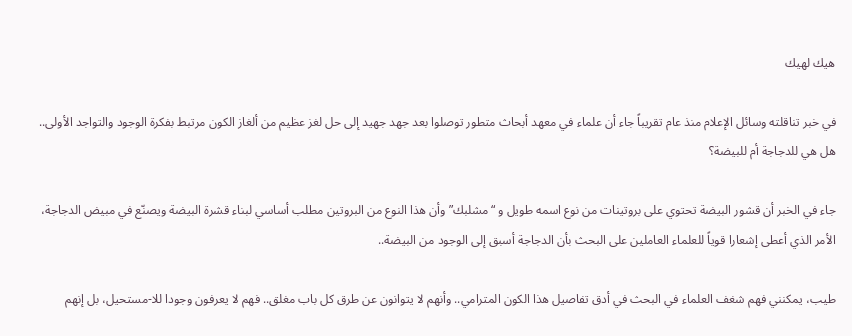هيك لهيك

في خبر تناقلته وسائل الإعلام منذ عام تقريباً جاء أن علماء في معهد أبحاث متطور توصلوا بعد جهد جهيد إلى حل لغز عظيم من ألغاز الكون مرتبط بفكرة الوجود والتواجد الأولى.. هل هي للدجاجة أم للبيضة؟

جاء في الخبر أن قشور البيضة تحتوي على بروتينات من نوع اسمه طويل و “مشلبك” وأن هذا النوع من البروتين مطلب أساسي لبناء قشرة البيضة ويصنّع في مبيض الدجاجة، الأمر الذي أعطى إشعارا قوياً للعلماء العاملين على البحث بأن الدجاجة أسبق إلى الوجود من البيضة..

طيب، يمكنني فهم شغف العلماء في البحث في أدق تفاصيل هذا الكون المترامي.. وأنهم لا يتوانون عن طرق كل باب مغلق.. فهم لا يعرفون وجودا للا-مستحيل، بل إنهم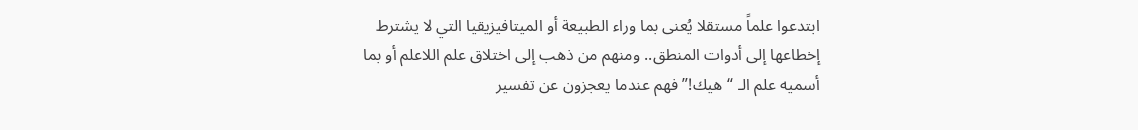ابتدعوا علماً مستقلا يُعنى بما وراء الطبيعة أو الميتافيزيقيا التي لا يشترط إخطاعها إلى أدوات المنطق.. ومنهم من ذهب إلى اختلاق علم اللاعلم أو بما أسميه علم الـ “هيك!” فهم عندما يعجزون عن تفسير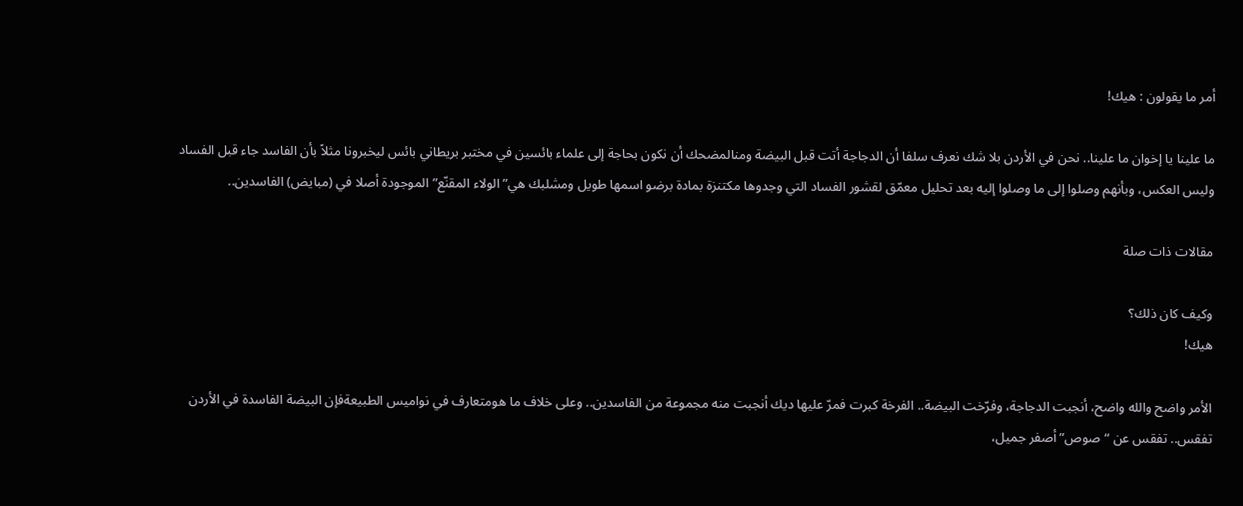أمر ما يقولون : هيك!

ما علينا يا إخوان ما علينا.. نحن في الأردن بلا شك نعرف سلفا أن الدجاجة أتت قبل البيضة ومنالمضحك أن نكون بحاجة إلى علماء بائسين في مختبر بريطاني بائس ليخبرونا مثلاً بأن الفاسد جاء قبل الفساد وليس العكس، وبأنهم وصلوا إلى ما وصلوا إليه بعد تحليل معمّق لقشور الفساد التي وجدوها مكتنزة بمادة برضو اسمها طويل ومشلبك هي”الولاء المقنّع” الموجودة أصلا في (مبايض) الفاسدين..

مقالات ذات صلة

وكيف كان ذلك؟
هيك!

الأمر واضح والله واضح، أنجبت الدجاجة، وفرّخت البيضة.. الفرخة كبرت فمرّ عليها ديك أنجبت منه مجموعة من الفاسدين.. وعلى خلاف ما هومتعارف في نواميس الطبيعةفإن البيضة الفاسدة في الأردن تفقس.. تفقس عن “صوص” أصفر جميل،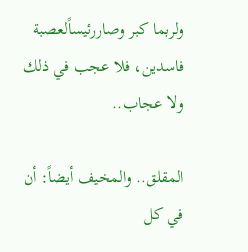ولربما كبر وصاررئيساًلعصبة فاسدين، فلا عجب في ذلك ولا عجاب..

المقلق.. والمخيف أيضاً: أن في كل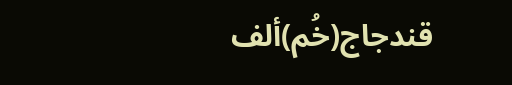قندجاج(خُم)ألف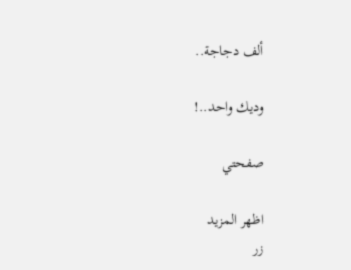ألف دجاجة..

وديك واحد..!

صفحتي

اظهر المزيد
زر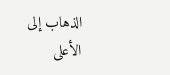الذهاب إلى الأعلى